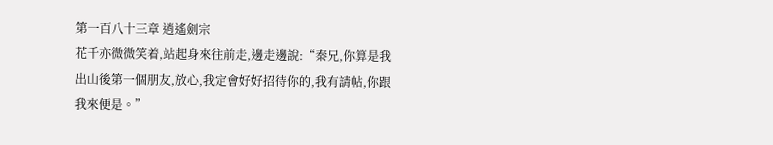第一百八十三章 逍遙劍宗
花千亦微微笑着,站起身來往前走,邊走邊說:“秦兄,你算是我出山後第一個朋友,放心,我定會好好招待你的,我有請帖,你跟我來便是。”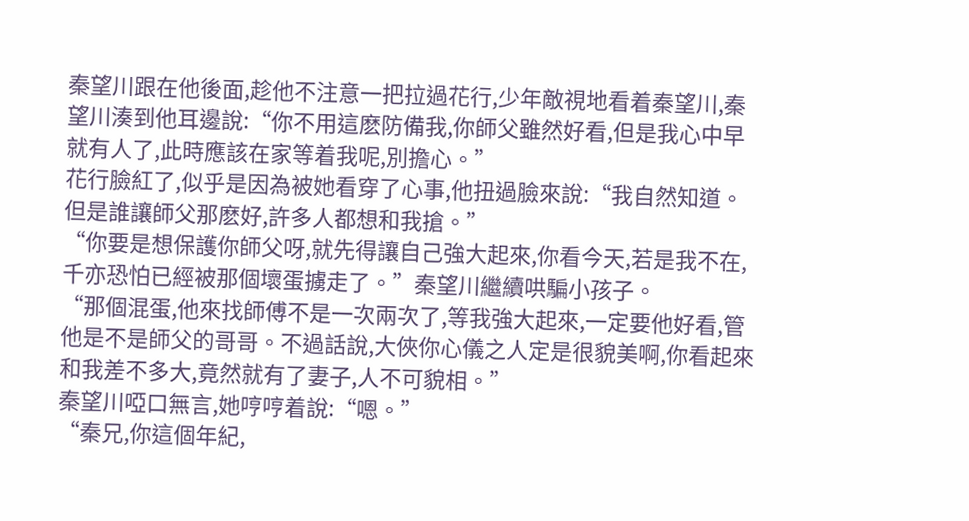秦望川跟在他後面,趁他不注意一把拉過花行,少年敵視地看着秦望川,秦望川湊到他耳邊說:“你不用這麽防備我,你師父雖然好看,但是我心中早就有人了,此時應該在家等着我呢,別擔心。”
花行臉紅了,似乎是因為被她看穿了心事,他扭過臉來說:“我自然知道。但是誰讓師父那麽好,許多人都想和我搶。”
“你要是想保護你師父呀,就先得讓自己強大起來,你看今天,若是我不在,千亦恐怕已經被那個壞蛋擄走了。”秦望川繼續哄騙小孩子。
“那個混蛋,他來找師傅不是一次兩次了,等我強大起來,一定要他好看,管他是不是師父的哥哥。不過話說,大俠你心儀之人定是很貌美啊,你看起來和我差不多大,竟然就有了妻子,人不可貌相。”
秦望川啞口無言,她哼哼着說:“嗯。”
“秦兄,你這個年紀,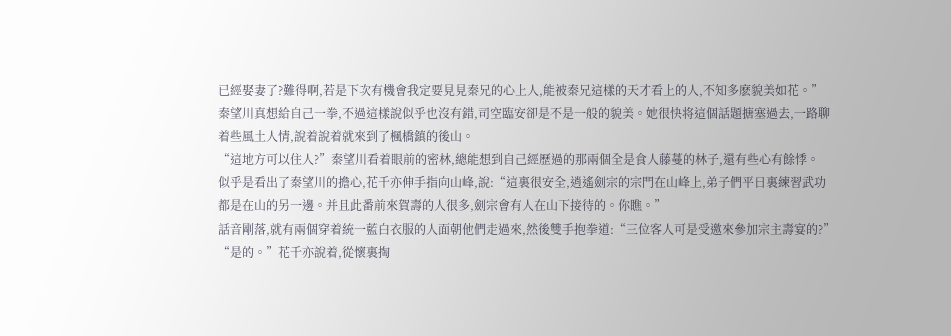已經娶妻了?難得啊,若是下次有機會我定要見見秦兄的心上人,能被秦兄這樣的天才看上的人,不知多麽貌美如花。”
秦望川真想給自己一拳,不過這樣說似乎也沒有錯,司空臨安卻是不是一般的貌美。她很快将這個話題搪塞過去,一路聊着些風土人情,說着說着就來到了楓橋鎮的後山。
“這地方可以住人?”秦望川看着眼前的密林,總能想到自己經歷過的那兩個全是食人藤蔓的林子,還有些心有餘悸。
似乎是看出了秦望川的擔心,花千亦伸手指向山峰,說:“這裏很安全,逍遙劍宗的宗門在山峰上,弟子們平日裏練習武功都是在山的另一邊。并且此番前來賀壽的人很多,劍宗會有人在山下接待的。你瞧。”
話音剛落,就有兩個穿着統一藍白衣服的人面朝他們走過來,然後雙手抱拳道:“三位客人可是受邀來參加宗主壽宴的?”
“是的。”花千亦說着,從懷裏掏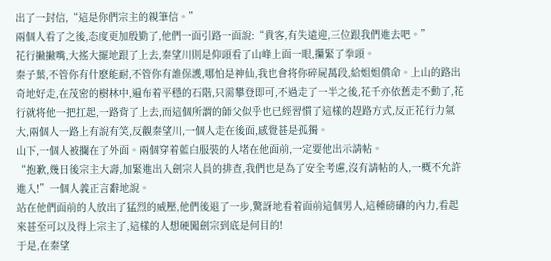出了一封信,“這是你們宗主的親筆信。”
兩個人看了之後,态度更加殷勤了,他們一面引路一面說:“貴客,有失遠迎,三位跟我們進去吧。”
花行撇撇嘴,大搖大擺地跟了上去,秦望川則是仰頭看了山峰上面一眼,攥緊了拳頭。
秦子葉,不管你有什麽能耐,不管你有誰保護,哪怕是神仙,我也會将你碎屍萬段,給姐姐償命。上山的路出奇地好走,在茂密的樹林中,遍布着平穩的石階,只需攀登即可,不過走了一半之後,花千亦依舊走不動了,花行就将他一把扛起,一路背了上去,而這個所謂的師父似乎也已經習慣了這樣的趕路方式,反正花行力氣大,兩個人一路上有說有笑,反觀秦望川,一個人走在後面,感覺甚是孤獨。
山下,一個人被攔在了外面。兩個穿着藍白服裝的人堵在他面前,一定要他出示請帖。
“抱歉,幾日後宗主大壽,加緊進出入劍宗人員的排查,我們也是為了安全考慮,沒有請帖的人,一概不允許進入!”一個人義正言辭地說。
站在他們面前的人放出了猛烈的威壓,他們後退了一步,驚訝地看着面前這個男人,這種磅礴的內力,看起來甚至可以及得上宗主了,這樣的人想硬闖劍宗到底是何目的!
于是,在秦望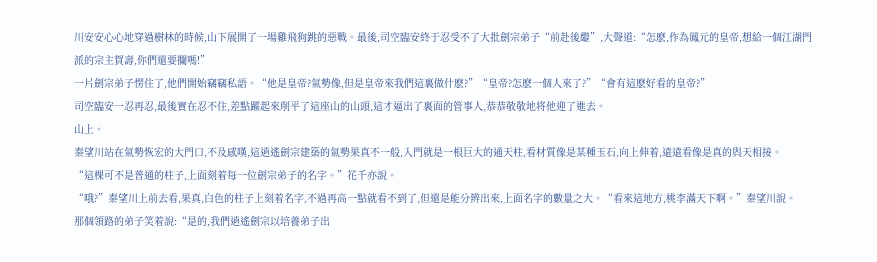川安安心心地穿過樹林的時候,山下展開了一場雞飛狗跳的惡戰。最後,司空臨安終于忍受不了大批劍宗弟子“前赴後繼”,大聲道:“怎麽,作為鳳元的皇帝,想給一個江湖門派的宗主賀壽,你們還要攔嗎!”
一片劍宗弟子愣住了,他們開始竊竊私語。“他是皇帝?氣勢像,但是皇帝來我們這裏做什麽?”“皇帝?怎麽一個人來了?”“會有這麽好看的皇帝?”
司空臨安一忍再忍,最後實在忍不住,差點躍起來削平了這座山的山頭,這才逼出了裏面的管事人,恭恭敬敬地将他迎了進去。
山上。
秦望川站在氣勢恢宏的大門口,不及感嘆,這逍遙劍宗建築的氣勢果真不一般,入門就是一根巨大的通天柱,看材質像是某種玉石,向上伸着,遠遠看像是真的與天相接。
“這棵可不是普通的柱子,上面刻着每一位劍宗弟子的名字。”花千亦說。
“哦?”秦望川上前去看,果真,白色的柱子上刻着名字,不過再高一點就看不到了,但還是能分辨出來,上面名字的數量之大。“看來這地方,桃李滿天下啊。”秦望川說。
那個領路的弟子笑着說:“是的,我們逍遙劍宗以培養弟子出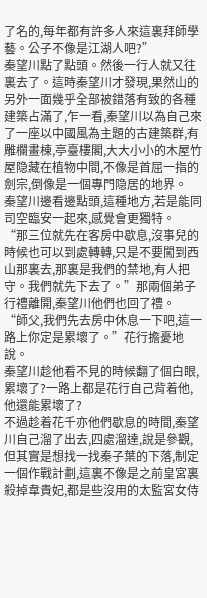了名的,每年都有許多人來這裏拜師學藝。公子不像是江湖人吧?”
秦望川點了點頭。然後一行人就又往裏去了。這時秦望川才發現,果然山的另外一面幾乎全部被錯落有致的各種建築占滿了,乍一看,秦望川以為自己來了一座以中國風為主題的古建築群,有雕欄畫棟,亭臺樓閣,大大小小的木屋竹屋隐藏在植物中間,不像是首屈一指的劍宗,倒像是一個專門隐居的地界。
秦望川邊看邊點頭,這種地方,若是能同司空臨安一起來,感覺會更獨特。
“那三位就先在客房中歇息,沒事兒的時候也可以到處轉轉,只是不要闖到西山那裏去,那裏是我們的禁地,有人把守。我們就先下去了。”那兩個弟子行禮離開,秦望川他們也回了禮。
“師父,我們先去房中休息一下吧,這一路上你定是累壞了。”花行擔憂地說。
秦望川趁他看不見的時候翻了個白眼,累壞了?一路上都是花行自己背着他,他還能累壞了?
不過趁着花千亦他們歇息的時間,秦望川自己溜了出去,四處溜達,說是參觀,但其實是想找一找秦子葉的下落,制定一個作戰計劃,這裏不像是之前皇宮裏殺掉韋貴妃,都是些沒用的太監宮女侍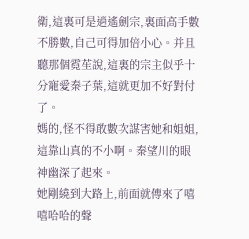衛,這裏可是逍遙劍宗,裏面高手數不勝數,自己可得加倍小心。并且聽那個霓苼說,這裏的宗主似乎十分寵愛秦子葉,這就更加不好對付了。
媽的,怪不得敢數次謀害她和姐姐,這靠山真的不小啊。秦望川的眼神幽深了起來。
她剛繞到大路上,前面就傳來了嘻嘻哈哈的聲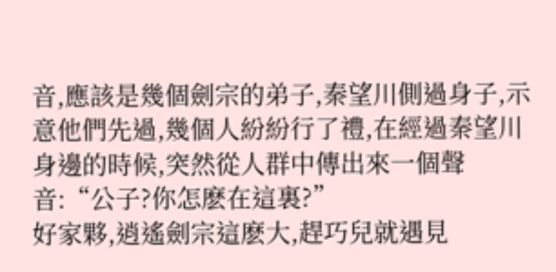音,應該是幾個劍宗的弟子,秦望川側過身子,示意他們先過,幾個人紛紛行了禮,在經過秦望川身邊的時候,突然從人群中傳出來一個聲音:“公子?你怎麽在這裏?”
好家夥,逍遙劍宗這麽大,趕巧兒就遇見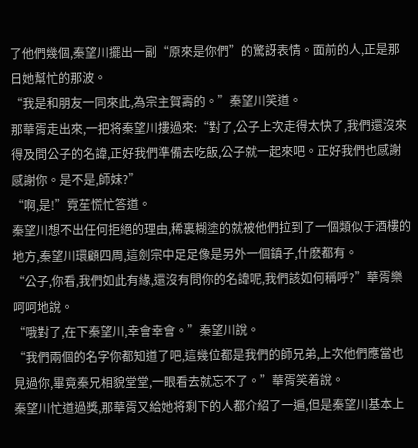了他們幾個,秦望川擺出一副“原來是你們”的驚訝表情。面前的人,正是那日她幫忙的那波。
“我是和朋友一同來此,為宗主賀壽的。”秦望川笑道。
那華胥走出來,一把将秦望川摟過來:“對了,公子上次走得太快了,我們還沒來得及問公子的名諱,正好我們準備去吃飯,公子就一起來吧。正好我們也感謝感謝你。是不是,師妹?”
“啊,是!”霓苼慌忙答道。
秦望川想不出任何拒絕的理由,稀裏糊塗的就被他們拉到了一個類似于酒樓的地方,秦望川環顧四周,這劍宗中足足像是另外一個鎮子,什麽都有。
“公子,你看,我們如此有緣,還沒有問你的名諱呢,我們該如何稱呼?”華胥樂呵呵地說。
“哦對了,在下秦望川,幸會幸會。”秦望川說。
“我們兩個的名字你都知道了吧,這幾位都是我們的師兄弟,上次他們應當也見過你,畢竟秦兄相貌堂堂,一眼看去就忘不了。”華胥笑着說。
秦望川忙道過獎,那華胥又給她将剩下的人都介紹了一遍,但是秦望川基本上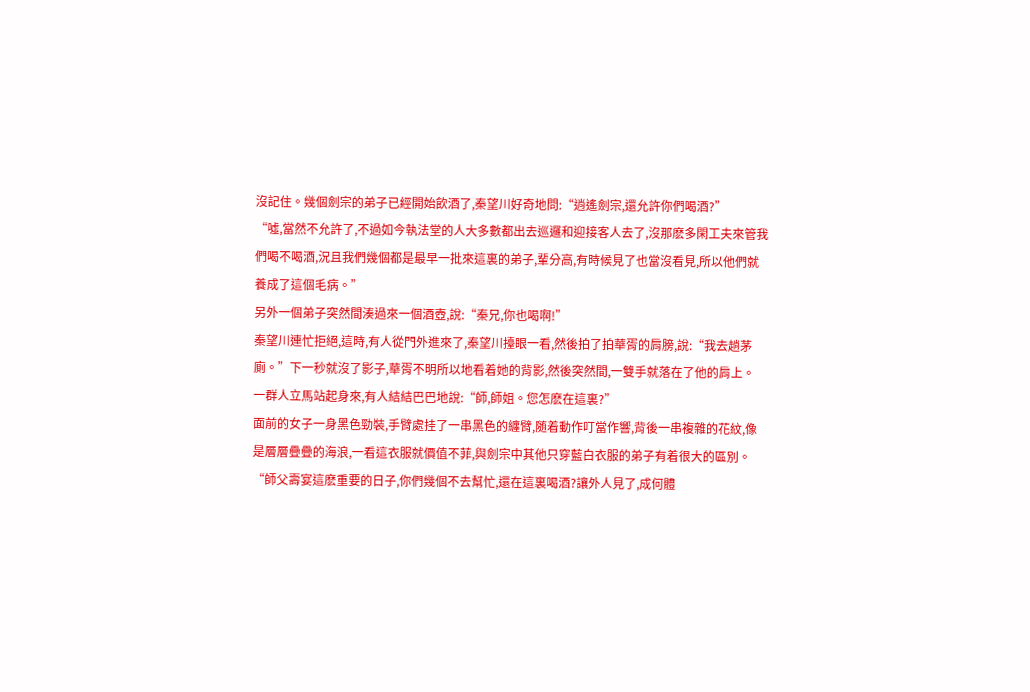沒記住。幾個劍宗的弟子已經開始飲酒了,秦望川好奇地問:“逍遙劍宗,還允許你們喝酒?”
“噓,當然不允許了,不過如今執法堂的人大多數都出去巡邏和迎接客人去了,沒那麽多閑工夫來管我們喝不喝酒,況且我們幾個都是最早一批來這裏的弟子,輩分高,有時候見了也當沒看見,所以他們就養成了這個毛病。”
另外一個弟子突然間湊過來一個酒壺,說:“秦兄,你也喝啊!”
秦望川連忙拒絕,這時,有人從門外進來了,秦望川擡眼一看,然後拍了拍華胥的肩膀,說:“我去趟茅廁。”下一秒就沒了影子,華胥不明所以地看着她的背影,然後突然間,一雙手就落在了他的肩上。
一群人立馬站起身來,有人結結巴巴地說:“師,師姐。您怎麽在這裏?”
面前的女子一身黑色勁裝,手臂處挂了一串黑色的纏臂,随着動作叮當作響,背後一串複雜的花紋,像是層層疊疊的海浪,一看這衣服就價值不菲,與劍宗中其他只穿藍白衣服的弟子有着很大的區別。
“師父壽宴這麽重要的日子,你們幾個不去幫忙,還在這裏喝酒?讓外人見了,成何體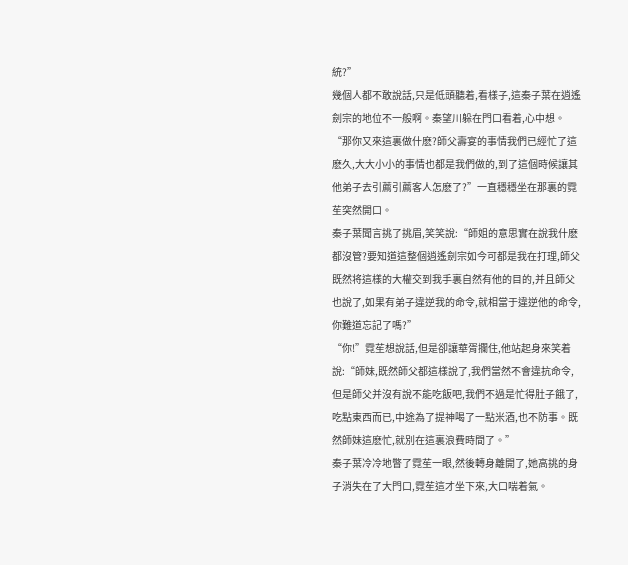統?”
幾個人都不敢說話,只是低頭聽着,看樣子,這秦子葉在逍遙劍宗的地位不一般啊。秦望川躲在門口看着,心中想。
“那你又來這裏做什麽?師父壽宴的事情我們已經忙了這麽久,大大小小的事情也都是我們做的,到了這個時候讓其他弟子去引薦引薦客人怎麽了?”一直穩穩坐在那裏的霓苼突然開口。
秦子葉聞言挑了挑眉,笑笑說:“師姐的意思實在說我什麽都沒管?要知道這整個逍遙劍宗如今可都是我在打理,師父既然将這樣的大權交到我手裏自然有他的目的,并且師父也說了,如果有弟子違逆我的命令,就相當于違逆他的命令,你難道忘記了嗎?”
“你!”霓苼想說話,但是卻讓華胥攔住,他站起身來笑着說:“師妹,既然師父都這樣說了,我們當然不會違抗命令,但是師父并沒有說不能吃飯吧,我們不過是忙得肚子餓了,吃點東西而已,中途為了提神喝了一點米酒,也不防事。既然師妹這麽忙,就別在這裏浪費時間了。”
秦子葉冷冷地瞥了霓苼一眼,然後轉身離開了,她高挑的身子消失在了大門口,霓苼這才坐下來,大口喘着氣。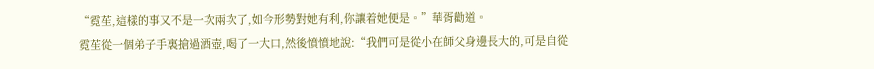“霓苼,這樣的事又不是一次兩次了,如今形勢對她有利,你讓着她便是。”華胥勸道。
霓苼從一個弟子手裏搶過酒壺,喝了一大口,然後憤憤地說:“我們可是從小在師父身邊長大的,可是自從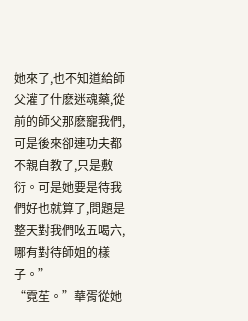她來了,也不知道給師父灌了什麽迷魂藥,從前的師父那麽寵我們,可是後來卻連功夫都不親自教了,只是敷衍。可是她要是待我們好也就算了,問題是整天對我們吆五喝六,哪有對待師姐的樣子。”
“霓苼。”華胥從她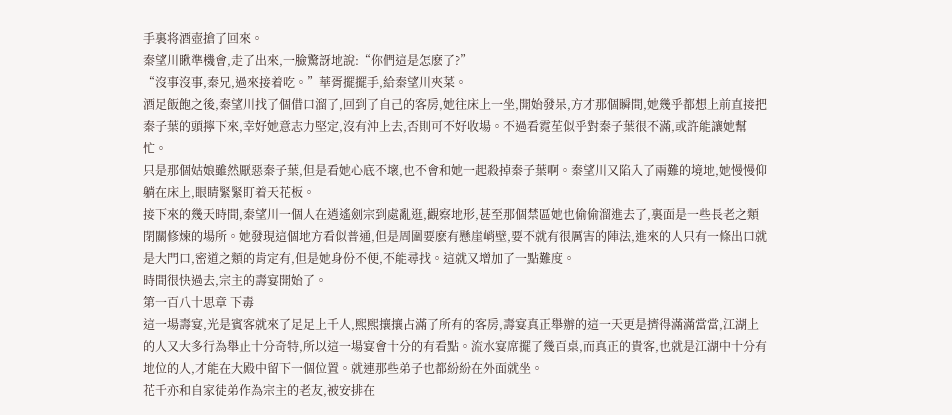手裏将酒壺搶了回來。
秦望川瞅準機會,走了出來,一臉驚訝地說:“你們這是怎麽了?”
“沒事沒事,秦兄,過來接着吃。”華胥擺擺手,給秦望川夾菜。
酒足飯飽之後,秦望川找了個借口溜了,回到了自己的客房,她往床上一坐,開始發呆,方才那個瞬間,她幾乎都想上前直接把秦子葉的頭擰下來,幸好她意志力堅定,沒有沖上去,否則可不好收場。不過看霓苼似乎對秦子葉很不滿,或許能讓她幫忙。
只是那個姑娘雖然厭惡秦子葉,但是看她心底不壞,也不會和她一起殺掉秦子葉啊。秦望川又陷入了兩難的境地,她慢慢仰躺在床上,眼睛緊緊盯着天花板。
接下來的幾天時間,秦望川一個人在逍遙劍宗到處亂逛,觀察地形,甚至那個禁區她也偷偷溜進去了,裏面是一些長老之類閉關修煉的場所。她發現這個地方看似普通,但是周圍要麽有懸崖峭壁,要不就有很厲害的陣法,進來的人只有一條出口就是大門口,密道之類的肯定有,但是她身份不便,不能尋找。這就又增加了一點難度。
時間很快過去,宗主的壽宴開始了。
第一百八十思章 下毒
這一場壽宴,光是賓客就來了足足上千人,熙熙攘攘占滿了所有的客房,壽宴真正舉辦的這一天更是擠得滿滿當當,江湖上的人又大多行為舉止十分奇特,所以這一場宴會十分的有看點。流水宴席擺了幾百桌,而真正的貴客,也就是江湖中十分有地位的人,才能在大殿中留下一個位置。就連那些弟子也都紛紛在外面就坐。
花千亦和自家徒弟作為宗主的老友,被安排在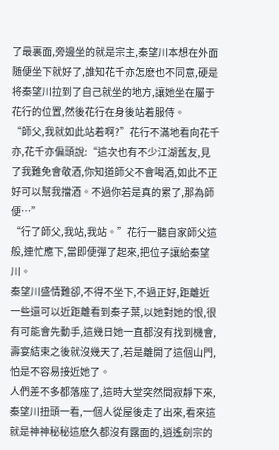了最裏面,旁邊坐的就是宗主,秦望川本想在外面随便坐下就好了,誰知花千亦怎麽也不同意,硬是将秦望川拉到了自己就坐的地方,讓她坐在屬于花行的位置,然後花行在身後站着服侍。
“師父,我就如此站着啊?”花行不滿地看向花千亦,花千亦偏頭說:“這次也有不少江湖舊友,見了我難免會敬酒,你知道師父不會喝酒,如此不正好可以幫我擋酒。不過你若是真的累了,那為師便…”
“行了師父,我站,我站。”花行一聽自家師父這般,連忙應下,當即便彈了起來,把位子讓給秦望川。
秦望川盛情難卻,不得不坐下,不過正好,距離近一些還可以近距離看到秦子葉,以她對她的恨,很有可能會先動手,這幾日她一直都沒有找到機會,壽宴結束之後就沒幾天了,若是離開了這個山門,怕是不容易接近她了。
人們差不多都落座了,這時大堂突然間寂靜下來,秦望川扭頭一看,一個人從屋後走了出來,看來這就是神神秘秘這麽久都沒有露面的,逍遙劍宗的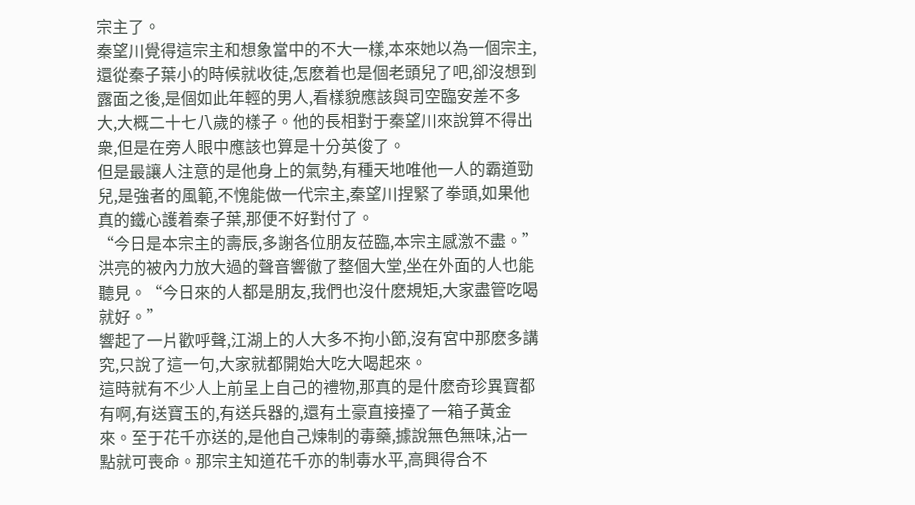宗主了。
秦望川覺得這宗主和想象當中的不大一樣,本來她以為一個宗主,還從秦子葉小的時候就收徒,怎麽着也是個老頭兒了吧,卻沒想到露面之後,是個如此年輕的男人,看樣貌應該與司空臨安差不多大,大概二十七八歲的樣子。他的長相對于秦望川來說算不得出衆,但是在旁人眼中應該也算是十分英俊了。
但是最讓人注意的是他身上的氣勢,有種天地唯他一人的霸道勁兒,是強者的風範,不愧能做一代宗主,秦望川捏緊了拳頭,如果他真的鐵心護着秦子葉,那便不好對付了。
“今日是本宗主的壽辰,多謝各位朋友莅臨,本宗主感激不盡。”洪亮的被內力放大過的聲音響徹了整個大堂,坐在外面的人也能聽見。“今日來的人都是朋友,我們也沒什麽規矩,大家盡管吃喝就好。”
響起了一片歡呼聲,江湖上的人大多不拘小節,沒有宮中那麽多講究,只說了這一句,大家就都開始大吃大喝起來。
這時就有不少人上前呈上自己的禮物,那真的是什麽奇珍異寶都有啊,有送寶玉的,有送兵器的,還有土豪直接擡了一箱子黃金來。至于花千亦送的,是他自己煉制的毒藥,據說無色無味,沾一點就可喪命。那宗主知道花千亦的制毒水平,高興得合不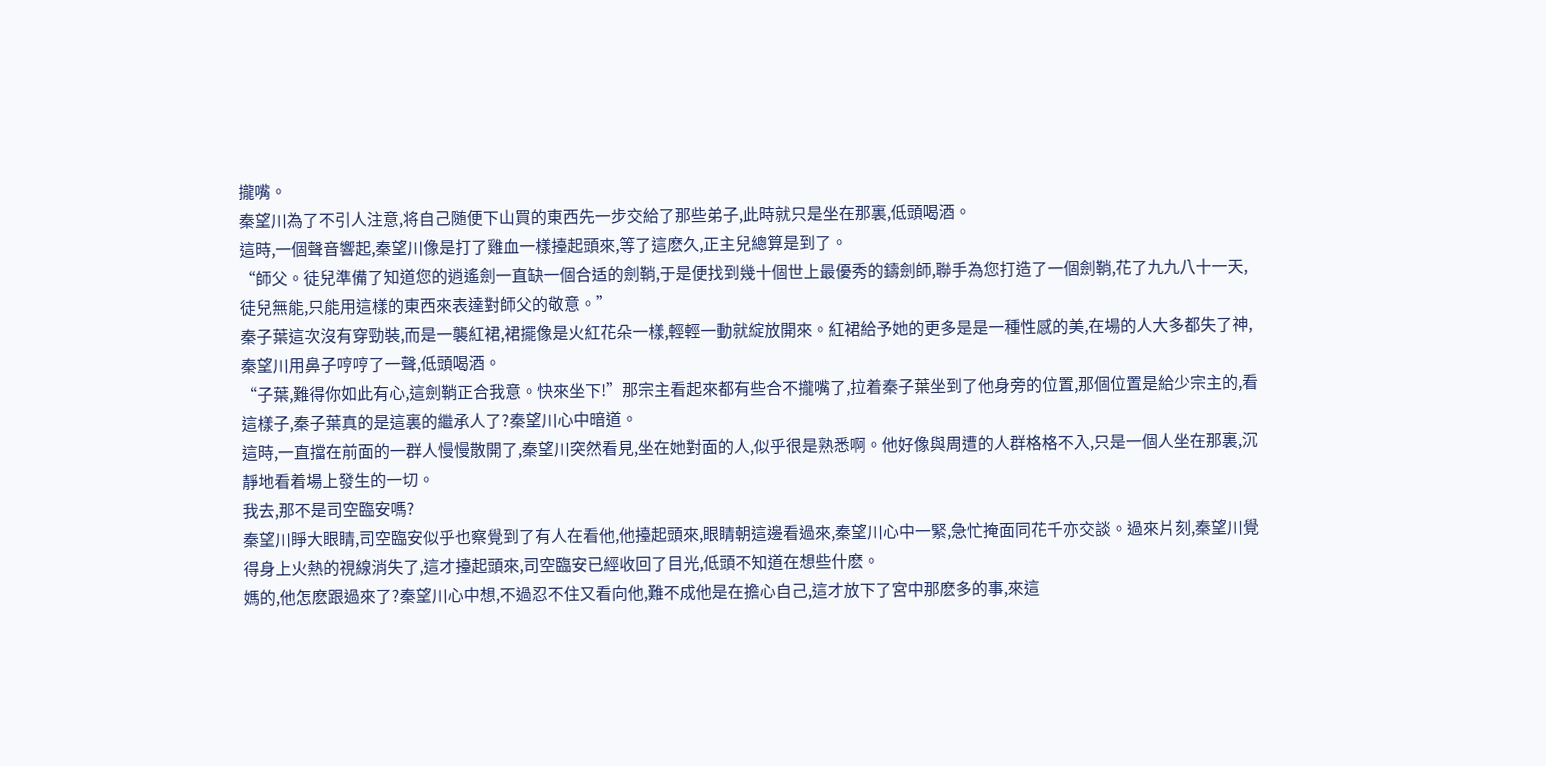攏嘴。
秦望川為了不引人注意,将自己随便下山買的東西先一步交給了那些弟子,此時就只是坐在那裏,低頭喝酒。
這時,一個聲音響起,秦望川像是打了雞血一樣擡起頭來,等了這麽久,正主兒總算是到了。
“師父。徒兒準備了知道您的逍遙劍一直缺一個合适的劍鞘,于是便找到幾十個世上最優秀的鑄劍師,聯手為您打造了一個劍鞘,花了九九八十一天,徒兒無能,只能用這樣的東西來表達對師父的敬意。”
秦子葉這次沒有穿勁裝,而是一襲紅裙,裙擺像是火紅花朵一樣,輕輕一動就綻放開來。紅裙給予她的更多是是一種性感的美,在場的人大多都失了神,秦望川用鼻子哼哼了一聲,低頭喝酒。
“子葉,難得你如此有心,這劍鞘正合我意。快來坐下!”那宗主看起來都有些合不攏嘴了,拉着秦子葉坐到了他身旁的位置,那個位置是給少宗主的,看這樣子,秦子葉真的是這裏的繼承人了?秦望川心中暗道。
這時,一直擋在前面的一群人慢慢散開了,秦望川突然看見,坐在她對面的人,似乎很是熟悉啊。他好像與周遭的人群格格不入,只是一個人坐在那裏,沉靜地看着場上發生的一切。
我去,那不是司空臨安嗎?
秦望川睜大眼睛,司空臨安似乎也察覺到了有人在看他,他擡起頭來,眼睛朝這邊看過來,秦望川心中一緊,急忙掩面同花千亦交談。過來片刻,秦望川覺得身上火熱的視線消失了,這才擡起頭來,司空臨安已經收回了目光,低頭不知道在想些什麽。
媽的,他怎麽跟過來了?秦望川心中想,不過忍不住又看向他,難不成他是在擔心自己,這才放下了宮中那麽多的事,來這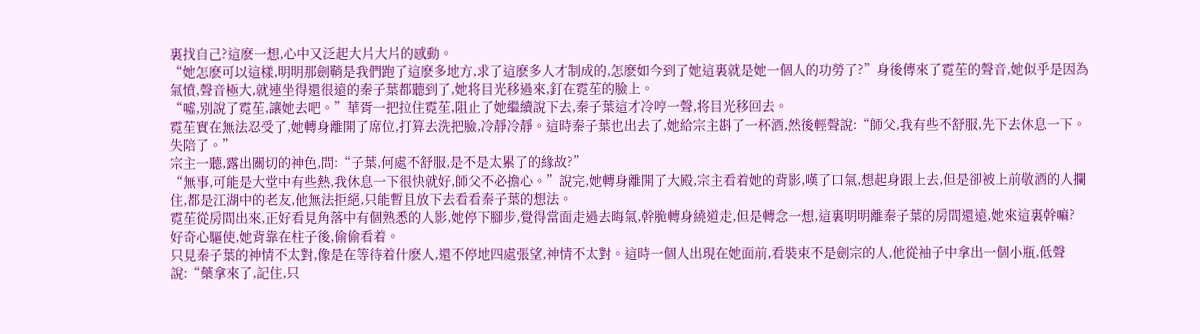裏找自己?這麽一想,心中又泛起大片大片的感動。
“她怎麽可以這樣,明明那劍鞘是我們跑了這麽多地方,求了這麽多人才制成的,怎麽如今到了她這裏就是她一個人的功勞了?”身後傳來了霓苼的聲音,她似乎是因為氣憤,聲音極大,就連坐得還很遠的秦子葉都聽到了,她将目光移過來,釘在霓苼的臉上。
“噓,別說了霓苼,讓她去吧。”華胥一把拉住霓苼,阻止了她繼續說下去,秦子葉這才冷哼一聲,将目光移回去。
霓苼實在無法忍受了,她轉身離開了席位,打算去洗把臉,冷靜冷靜。這時秦子葉也出去了,她給宗主斟了一杯酒,然後輕聲說:“師父,我有些不舒服,先下去休息一下。失陪了。”
宗主一聽,露出關切的神色,問:“子葉,何處不舒服,是不是太累了的緣故?”
“無事,可能是大堂中有些熱,我休息一下很快就好,師父不必擔心。”說完,她轉身離開了大殿,宗主看着她的背影,嘆了口氣,想起身跟上去,但是卻被上前敬酒的人攔住,都是江湖中的老友,他無法拒絕,只能暫且放下去看看秦子葉的想法。
霓苼從房間出來,正好看見角落中有個熟悉的人影,她停下腳步,覺得當面走過去晦氣,幹脆轉身繞道走,但是轉念一想,這裏明明離秦子葉的房間還遠,她來這裏幹嘛?
好奇心驅使,她背靠在柱子後,偷偷看着。
只見秦子葉的神情不太對,像是在等待着什麽人,還不停地四處張望,神情不太對。這時一個人出現在她面前,看裝束不是劍宗的人,他從袖子中拿出一個小瓶,低聲說:“藥拿來了,記住,只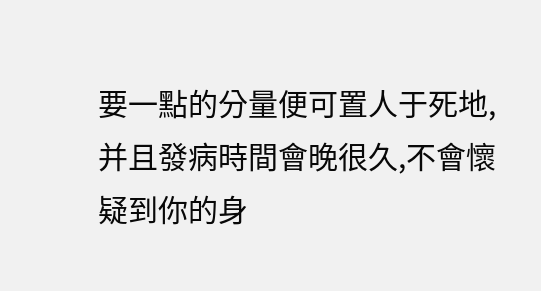要一點的分量便可置人于死地,并且發病時間會晚很久,不會懷疑到你的身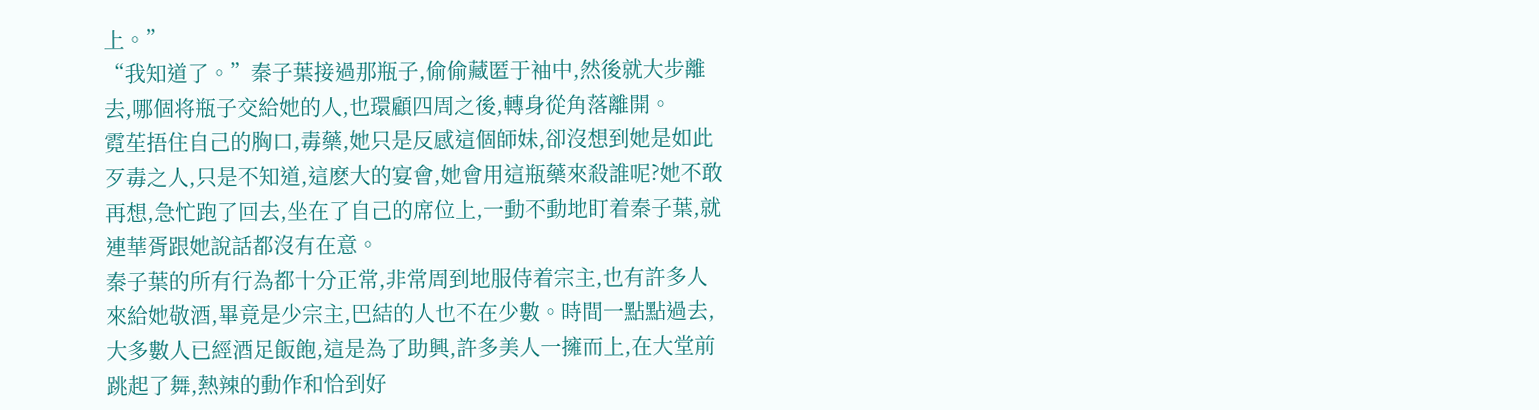上。”
“我知道了。”秦子葉接過那瓶子,偷偷藏匿于袖中,然後就大步離去,哪個将瓶子交給她的人,也環顧四周之後,轉身從角落離開。
霓苼捂住自己的胸口,毒藥,她只是反感這個師妹,卻沒想到她是如此歹毒之人,只是不知道,這麽大的宴會,她會用這瓶藥來殺誰呢?她不敢再想,急忙跑了回去,坐在了自己的席位上,一動不動地盯着秦子葉,就連華胥跟她說話都沒有在意。
秦子葉的所有行為都十分正常,非常周到地服侍着宗主,也有許多人來給她敬酒,畢竟是少宗主,巴結的人也不在少數。時間一點點過去,大多數人已經酒足飯飽,這是為了助興,許多美人一擁而上,在大堂前跳起了舞,熱辣的動作和恰到好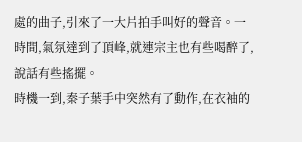處的曲子,引來了一大片拍手叫好的聲音。一時間,氣氛達到了頂峰,就連宗主也有些喝醉了,說話有些搖擺。
時機一到,秦子葉手中突然有了動作,在衣袖的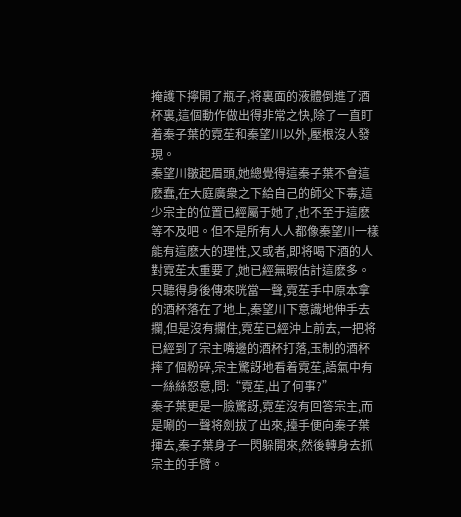掩護下擰開了瓶子,将裏面的液體倒進了酒杯裏,這個動作做出得非常之快,除了一直盯着秦子葉的霓苼和秦望川以外,壓根沒人發現。
秦望川皺起眉頭,她總覺得這秦子葉不會這麽蠢,在大庭廣衆之下給自己的師父下毒,這少宗主的位置已經屬于她了,也不至于這麽等不及吧。但不是所有人人都像秦望川一樣能有這麽大的理性,又或者,即将喝下酒的人對霓苼太重要了,她已經無暇估計這麽多。
只聽得身後傳來咣當一聲,霓苼手中原本拿的酒杯落在了地上,秦望川下意識地伸手去攔,但是沒有攔住,霓苼已經沖上前去,一把将已經到了宗主嘴邊的酒杯打落,玉制的酒杯摔了個粉碎,宗主驚訝地看着霓苼,語氣中有一絲絲怒意,問:“霓苼,出了何事?”
秦子葉更是一臉驚訝,霓苼沒有回答宗主,而是唰的一聲将劍拔了出來,擡手便向秦子葉揮去,秦子葉身子一閃躲開來,然後轉身去抓宗主的手臂。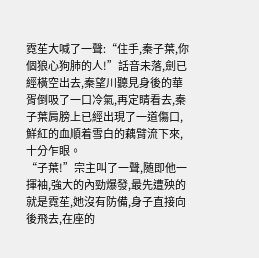霓苼大喊了一聲:“住手,秦子葉,你個狼心狗肺的人!”話音未落,劍已經橫空出去,秦望川聽見身後的華胥倒吸了一口冷氣,再定睛看去,秦子葉肩膀上已經出現了一道傷口,鮮紅的血順着雪白的藕臂流下來,十分乍眼。
“子葉!”宗主叫了一聲,随即他一揮袖,強大的內勁爆發,最先遭殃的就是霓苼,她沒有防備,身子直接向後飛去,在座的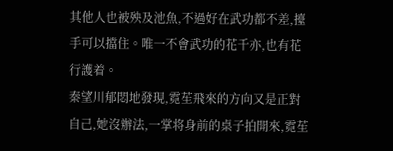其他人也被殃及池魚,不過好在武功都不差,擡手可以擋住。唯一不會武功的花千亦,也有花行護着。
秦望川郁悶地發現,霓苼飛來的方向又是正對自己,她沒辦法,一掌将身前的桌子拍開來,霓苼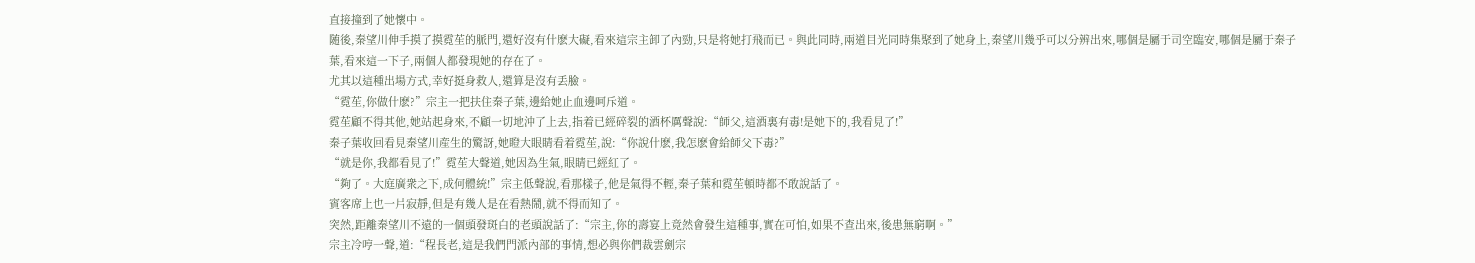直接撞到了她懷中。
随後,秦望川伸手摸了摸霓苼的脈門,還好沒有什麽大礙,看來這宗主卸了內勁,只是将她打飛而已。與此同時,兩道目光同時集聚到了她身上,秦望川幾乎可以分辨出來,哪個是屬于司空臨安,哪個是屬于秦子葉,看來這一下子,兩個人都發現她的存在了。
尤其以這種出場方式,幸好挺身救人,還算是沒有丢臉。
“霓苼,你做什麽?”宗主一把扶住秦子葉,邊給她止血邊呵斥道。
霓苼顧不得其他,她站起身來,不顧一切地沖了上去,指着已經碎裂的酒杯厲聲說:“師父,這酒裏有毒!是她下的,我看見了!”
秦子葉收回看見秦望川産生的驚訝,她瞪大眼睛看着霓苼,說:“你說什麽,我怎麽會給師父下毒?”
“就是你,我都看見了!”霓苼大聲道,她因為生氣,眼睛已經紅了。
“夠了。大庭廣衆之下,成何體統!”宗主低聲說,看那樣子,他是氣得不輕,秦子葉和霓苼頓時都不敢說話了。
賓客席上也一片寂靜,但是有幾人是在看熱鬧,就不得而知了。
突然,距離秦望川不遠的一個頭發斑白的老頭說話了:“宗主,你的壽宴上竟然會發生這種事,實在可怕,如果不查出來,後患無窮啊。”
宗主冷哼一聲,道:“程長老,這是我們門派內部的事情,想必與你們裁雲劍宗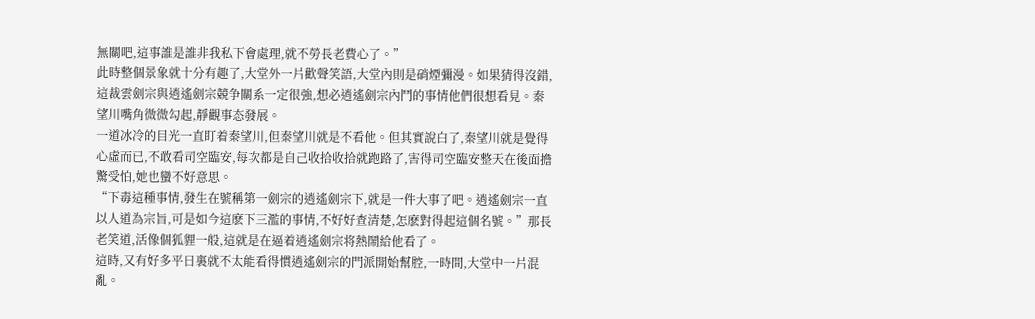無關吧,這事誰是誰非我私下會處理,就不勞長老費心了。”
此時整個景象就十分有趣了,大堂外一片歡聲笑語,大堂內則是硝煙彌漫。如果猜得沒錯,這裁雲劍宗與逍遙劍宗競争關系一定很強,想必逍遙劍宗內鬥的事情他們很想看見。秦望川嘴角微微勾起,靜觀事态發展。
一道冰冷的目光一直盯着秦望川,但秦望川就是不看他。但其實說白了,秦望川就是覺得心虛而已,不敢看司空臨安,每次都是自己收拾收拾就跑路了,害得司空臨安整天在後面擔驚受怕,她也蠻不好意思。
“下毒這種事情,發生在號稱第一劍宗的逍遙劍宗下,就是一件大事了吧。逍遙劍宗一直以人道為宗旨,可是如今這麽下三濫的事情,不好好查清楚,怎麽對得起這個名號。”那長老笑道,活像個狐貍一般,這就是在逼着逍遙劍宗将熱鬧給他看了。
這時,又有好多平日裏就不太能看得慣逍遙劍宗的門派開始幫腔,一時間,大堂中一片混亂。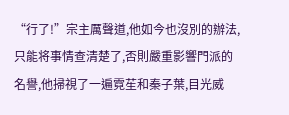“行了!”宗主厲聲道,他如今也沒別的辦法,只能将事情查清楚了,否則嚴重影響門派的名譽,他掃視了一遍霓苼和秦子葉,目光威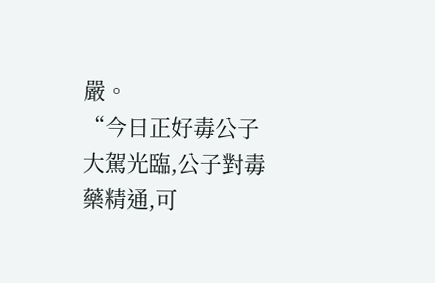嚴。
“今日正好毒公子大駕光臨,公子對毒藥精通,可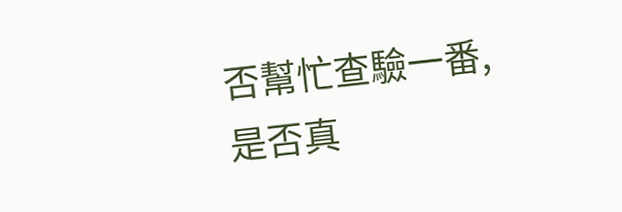否幫忙查驗一番,是否真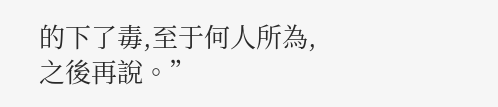的下了毒,至于何人所為,之後再說。”